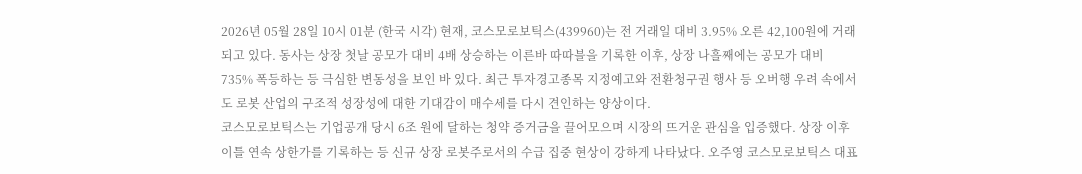2026년 05월 28일 10시 01분 (한국 시각) 현재, 코스모로보틱스(439960)는 전 거래일 대비 3.95% 오른 42,100원에 거래되고 있다. 동사는 상장 첫날 공모가 대비 4배 상승하는 이른바 따따블을 기록한 이후, 상장 나흘째에는 공모가 대비 735% 폭등하는 등 극심한 변동성을 보인 바 있다. 최근 투자경고종목 지정예고와 전환청구권 행사 등 오버행 우려 속에서도 로봇 산업의 구조적 성장성에 대한 기대감이 매수세를 다시 견인하는 양상이다.
코스모로보틱스는 기업공개 당시 6조 원에 달하는 청약 증거금을 끌어모으며 시장의 뜨거운 관심을 입증했다. 상장 이후 이틀 연속 상한가를 기록하는 등 신규 상장 로봇주로서의 수급 집중 현상이 강하게 나타났다. 오주영 코스모로보틱스 대표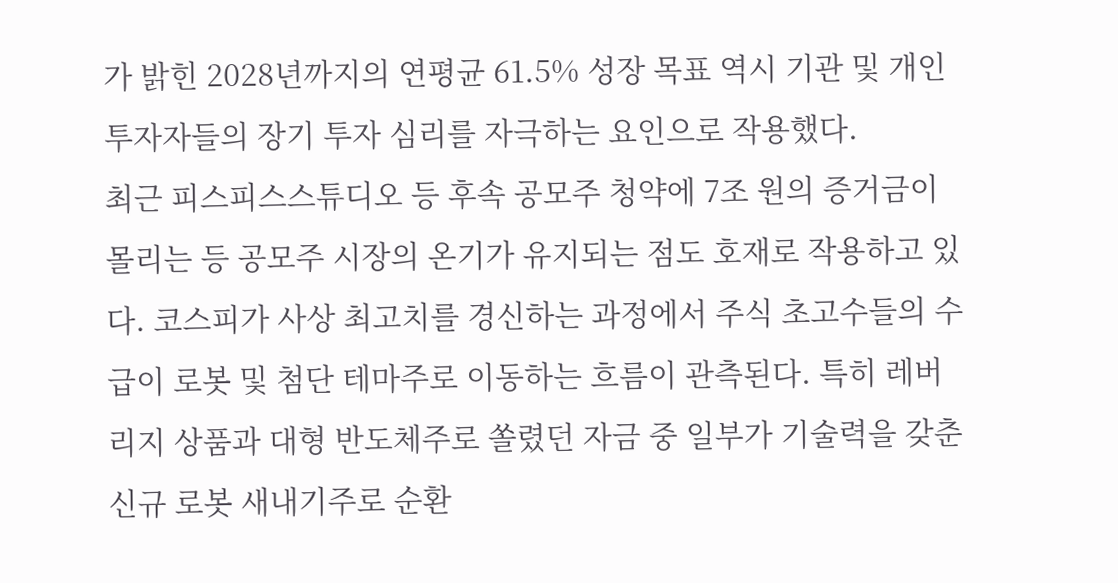가 밝힌 2028년까지의 연평균 61.5% 성장 목표 역시 기관 및 개인 투자자들의 장기 투자 심리를 자극하는 요인으로 작용했다.
최근 피스피스스튜디오 등 후속 공모주 청약에 7조 원의 증거금이 몰리는 등 공모주 시장의 온기가 유지되는 점도 호재로 작용하고 있다. 코스피가 사상 최고치를 경신하는 과정에서 주식 초고수들의 수급이 로봇 및 첨단 테마주로 이동하는 흐름이 관측된다. 특히 레버리지 상품과 대형 반도체주로 쏠렸던 자금 중 일부가 기술력을 갖춘 신규 로봇 새내기주로 순환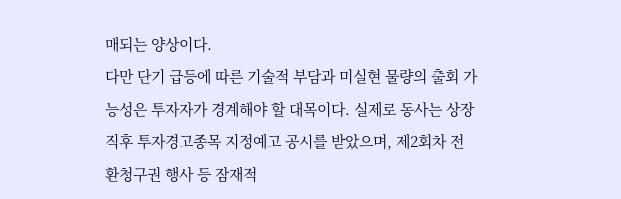매되는 양상이다.
다만 단기 급등에 따른 기술적 부담과 미실현 물량의 출회 가능성은 투자자가 경계해야 할 대목이다. 실제로 동사는 상장 직후 투자경고종목 지정예고 공시를 받았으며, 제2회차 전환청구권 행사 등 잠재적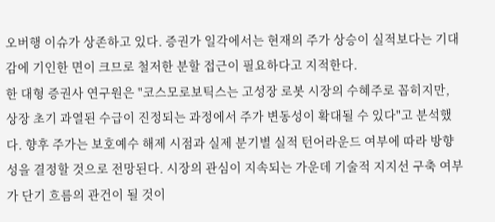오버행 이슈가 상존하고 있다. 증권가 일각에서는 현재의 주가 상승이 실적보다는 기대감에 기인한 면이 크므로 철저한 분할 접근이 필요하다고 지적한다.
한 대형 증권사 연구원은 "코스모로보틱스는 고성장 로봇 시장의 수혜주로 꼽히지만, 상장 초기 과열된 수급이 진정되는 과정에서 주가 변동성이 확대될 수 있다"고 분석했다. 향후 주가는 보호예수 해제 시점과 실제 분기별 실적 턴어라운드 여부에 따라 방향성을 결정할 것으로 전망된다. 시장의 관심이 지속되는 가운데 기술적 지지선 구축 여부가 단기 흐름의 관건이 될 것이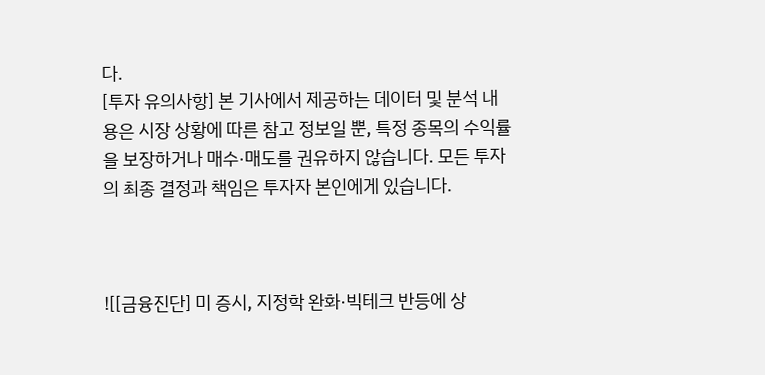다.
[투자 유의사항] 본 기사에서 제공하는 데이터 및 분석 내용은 시장 상황에 따른 참고 정보일 뿐, 특정 종목의 수익률을 보장하거나 매수·매도를 권유하지 않습니다. 모든 투자의 최종 결정과 책임은 투자자 본인에게 있습니다.



![[금융진단] 미 증시, 지정학 완화·빅테크 반등에 상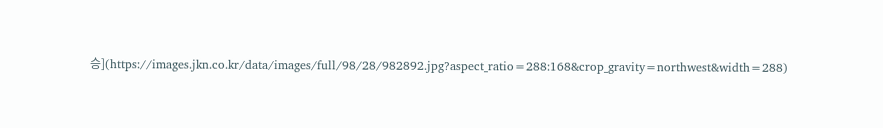승](https://images.jkn.co.kr/data/images/full/98/28/982892.jpg?aspect_ratio=288:168&crop_gravity=northwest&width=288)